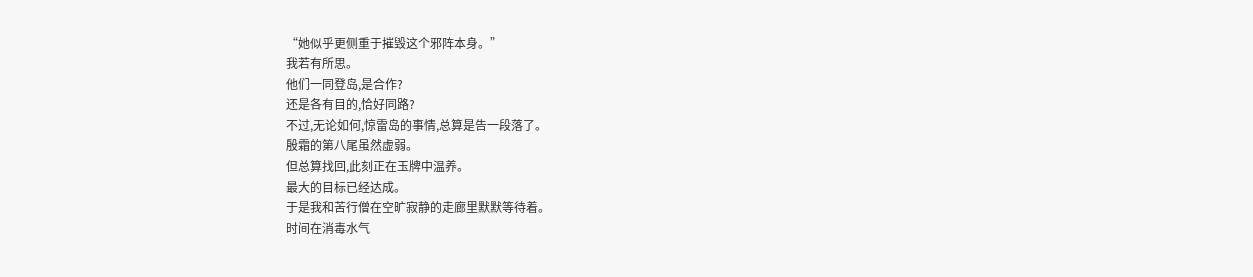“她似乎更侧重于摧毁这个邪阵本身。”
我若有所思。
他们一同登岛,是合作?
还是各有目的,恰好同路?
不过,无论如何,惊雷岛的事情,总算是告一段落了。
殷霜的第八尾虽然虚弱。
但总算找回,此刻正在玉牌中温养。
最大的目标已经达成。
于是我和苦行僧在空旷寂静的走廊里默默等待着。
时间在消毒水气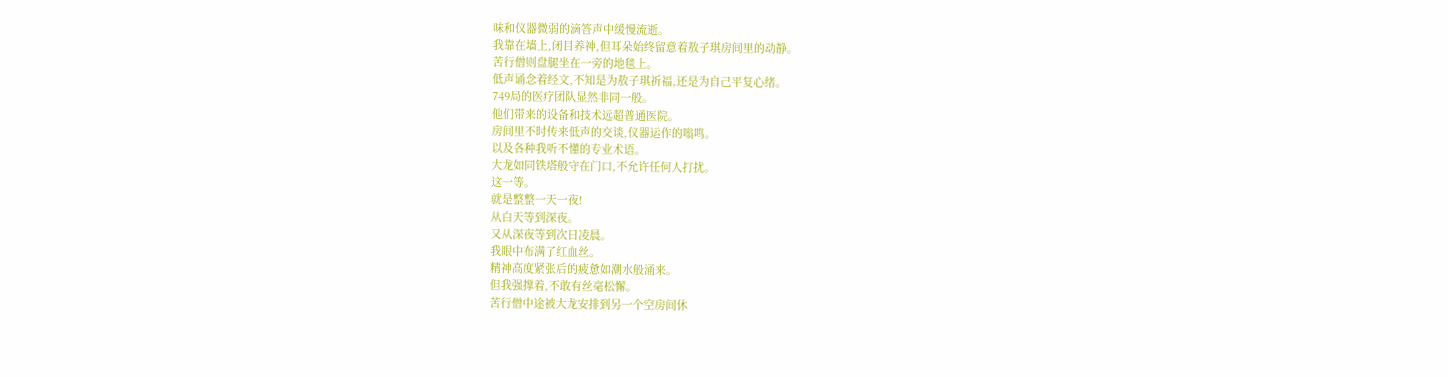味和仪器微弱的滴答声中缓慢流逝。
我靠在墙上,闭目养神,但耳朵始终留意着敖子琪房间里的动静。
苦行僧则盘腿坐在一旁的地毯上。
低声诵念着经文,不知是为敖子琪祈福,还是为自己平复心绪。
749局的医疗团队显然非同一般。
他们带来的设备和技术远超普通医院。
房间里不时传来低声的交谈,仪器运作的嗡鸣。
以及各种我听不懂的专业术语。
大龙如同铁塔般守在门口,不允许任何人打扰。
这一等。
就是整整一天一夜!
从白天等到深夜。
又从深夜等到次日凌晨。
我眼中布满了红血丝。
精神高度紧张后的疲惫如潮水般涌来。
但我强撑着,不敢有丝毫松懈。
苦行僧中途被大龙安排到另一个空房间休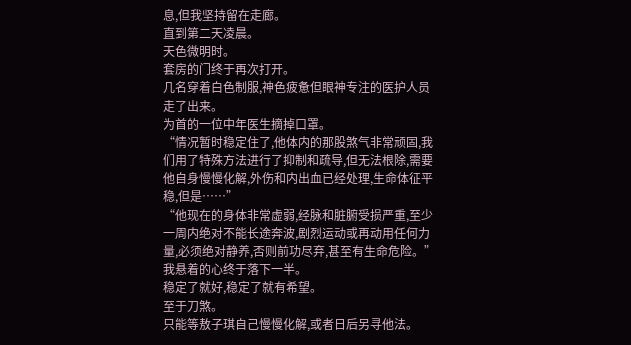息,但我坚持留在走廊。
直到第二天凌晨。
天色微明时。
套房的门终于再次打开。
几名穿着白色制服,神色疲惫但眼神专注的医护人员走了出来。
为首的一位中年医生摘掉口罩。
“情况暂时稳定住了,他体内的那股煞气非常顽固,我们用了特殊方法进行了抑制和疏导,但无法根除,需要他自身慢慢化解,外伤和内出血已经处理,生命体征平稳,但是……”
“他现在的身体非常虚弱,经脉和脏腑受损严重,至少一周内绝对不能长途奔波,剧烈运动或再动用任何力量,必须绝对静养,否则前功尽弃,甚至有生命危险。”
我悬着的心终于落下一半。
稳定了就好,稳定了就有希望。
至于刀煞。
只能等敖子琪自己慢慢化解,或者日后另寻他法。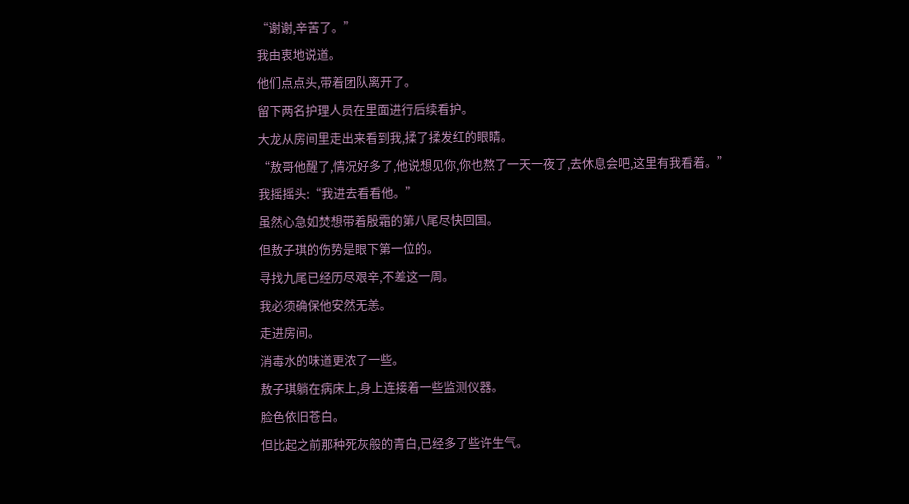“谢谢,辛苦了。”
我由衷地说道。
他们点点头,带着团队离开了。
留下两名护理人员在里面进行后续看护。
大龙从房间里走出来看到我,揉了揉发红的眼睛。
“敖哥他醒了,情况好多了,他说想见你,你也熬了一天一夜了,去休息会吧,这里有我看着。”
我摇摇头:“我进去看看他。”
虽然心急如焚想带着殷霜的第八尾尽快回国。
但敖子琪的伤势是眼下第一位的。
寻找九尾已经历尽艰辛,不差这一周。
我必须确保他安然无恙。
走进房间。
消毒水的味道更浓了一些。
敖子琪躺在病床上,身上连接着一些监测仪器。
脸色依旧苍白。
但比起之前那种死灰般的青白,已经多了些许生气。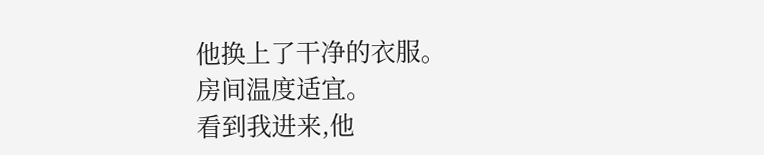他换上了干净的衣服。
房间温度适宜。
看到我进来,他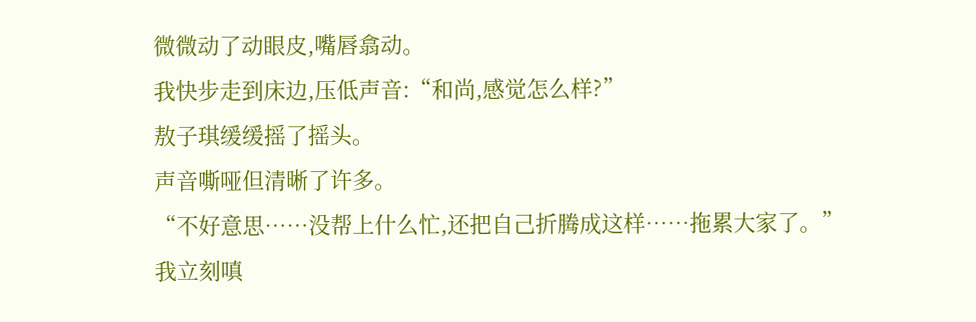微微动了动眼皮,嘴唇翕动。
我快步走到床边,压低声音:“和尚,感觉怎么样?”
敖子琪缓缓摇了摇头。
声音嘶哑但清晰了许多。
“不好意思……没帮上什么忙,还把自己折腾成这样……拖累大家了。”
我立刻嗔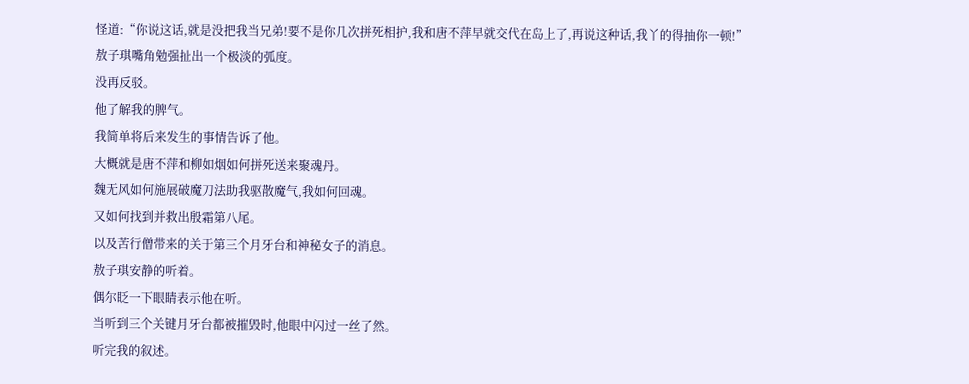怪道:“你说这话,就是没把我当兄弟!要不是你几次拼死相护,我和唐不萍早就交代在岛上了,再说这种话,我丫的得抽你一顿!”
敖子琪嘴角勉强扯出一个极淡的弧度。
没再反驳。
他了解我的脾气。
我简单将后来发生的事情告诉了他。
大概就是唐不萍和柳如烟如何拼死送来聚魂丹。
魏无风如何施展破魔刀法助我驱散魔气,我如何回魂。
又如何找到并救出殷霜第八尾。
以及苦行僧带来的关于第三个月牙台和神秘女子的消息。
敖子琪安静的听着。
偶尔眨一下眼睛表示他在听。
当听到三个关键月牙台都被摧毁时,他眼中闪过一丝了然。
听完我的叙述。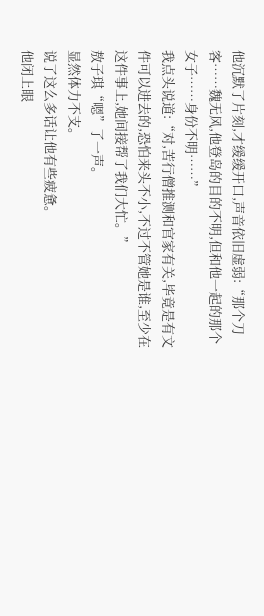他沉默了片刻,才缓缓开口,声音依旧虚弱:“那个刀客……魏无风,他登岛的目的不明,但和他一起的那个女子……身份不明……”
我点头说道:“对,苦行僧推测和官家有关,毕竟是有文件可以进去的,恐怕来头不小,不过不管她是谁,至少在这件事上,她间接帮了我们大忙。”
敖子琪“嗯”了一声。
显然体力不支。
说了这么多话让他有些疲惫。
他闭上眼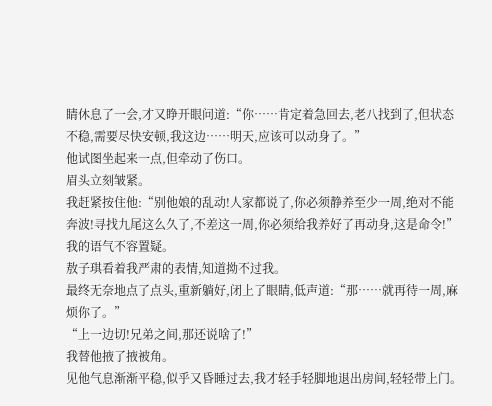睛休息了一会,才又睁开眼问道:“你……肯定着急回去,老八找到了,但状态不稳,需要尽快安顿,我这边……明天,应该可以动身了。”
他试图坐起来一点,但牵动了伤口。
眉头立刻皱紧。
我赶紧按住他:“别他娘的乱动!人家都说了,你必须静养至少一周,绝对不能奔波!寻找九尾这么久了,不差这一周,你必须给我养好了再动身,这是命令!”
我的语气不容置疑。
敖子琪看着我严肃的表情,知道拗不过我。
最终无奈地点了点头,重新躺好,闭上了眼睛,低声道:“那……就再待一周,麻烦你了。”
“上一边切!兄弟之间,那还说啥了!”
我替他掖了掖被角。
见他气息渐渐平稳,似乎又昏睡过去,我才轻手轻脚地退出房间,轻轻带上门。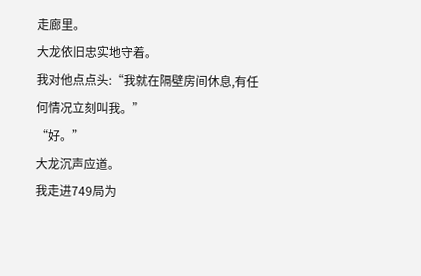走廊里。
大龙依旧忠实地守着。
我对他点点头:“我就在隔壁房间休息,有任何情况立刻叫我。”
“好。”
大龙沉声应道。
我走进749局为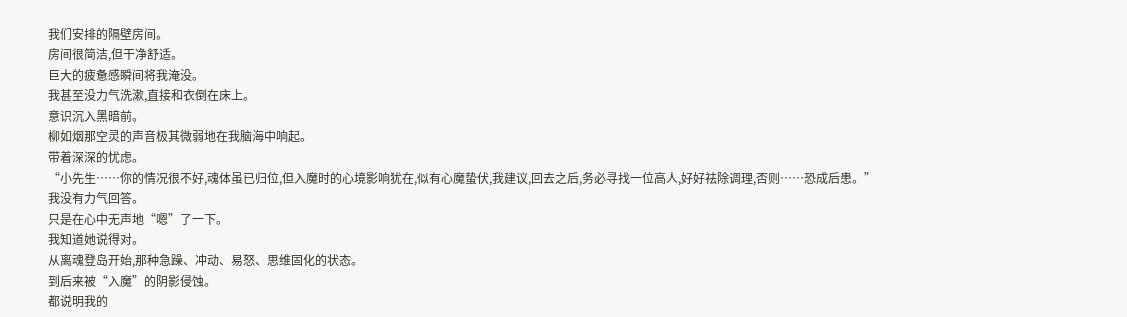我们安排的隔壁房间。
房间很简洁,但干净舒适。
巨大的疲惫感瞬间将我淹没。
我甚至没力气洗漱,直接和衣倒在床上。
意识沉入黑暗前。
柳如烟那空灵的声音极其微弱地在我脑海中响起。
带着深深的忧虑。
“小先生……你的情况很不好,魂体虽已归位,但入魔时的心境影响犹在,似有心魔蛰伏,我建议,回去之后,务必寻找一位高人,好好祛除调理,否则……恐成后患。”
我没有力气回答。
只是在心中无声地“嗯”了一下。
我知道她说得对。
从离魂登岛开始,那种急躁、冲动、易怒、思维固化的状态。
到后来被“入魔”的阴影侵蚀。
都说明我的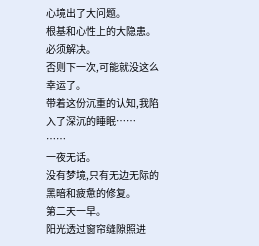心境出了大问题。
根基和心性上的大隐患。
必须解决。
否则下一次,可能就没这么幸运了。
带着这份沉重的认知,我陷入了深沉的睡眠……
……
一夜无话。
没有梦境,只有无边无际的黑暗和疲惫的修复。
第二天一早。
阳光透过窗帘缝隙照进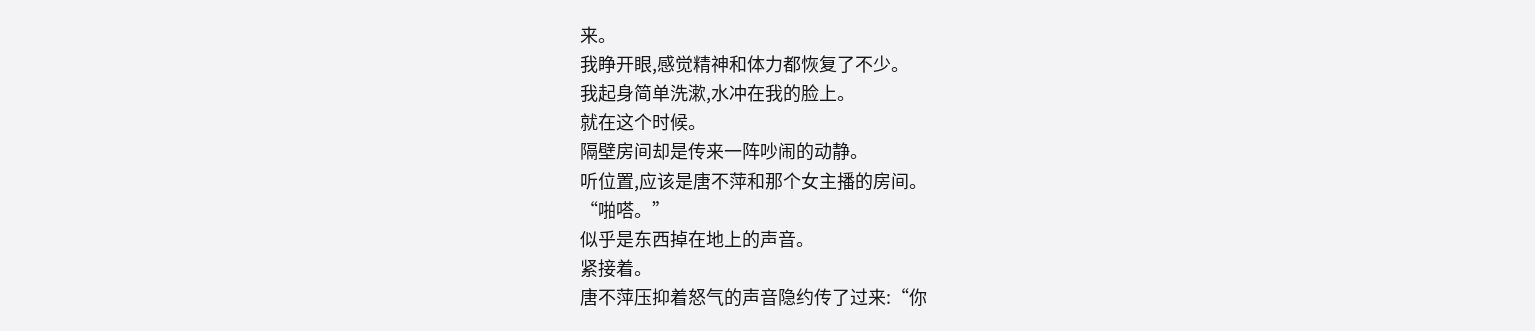来。
我睁开眼,感觉精神和体力都恢复了不少。
我起身简单洗漱,水冲在我的脸上。
就在这个时候。
隔壁房间却是传来一阵吵闹的动静。
听位置,应该是唐不萍和那个女主播的房间。
“啪嗒。”
似乎是东西掉在地上的声音。
紧接着。
唐不萍压抑着怒气的声音隐约传了过来:“你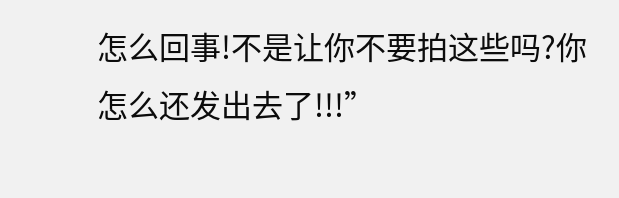怎么回事!不是让你不要拍这些吗?你怎么还发出去了!!!”